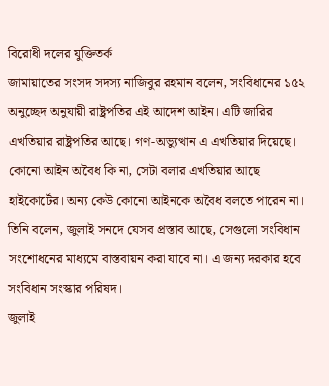বিরোধী দলের যুক্তিতর্ক
জামায়াতের সংসদ সদস্য নাজিবুর রহমান বলেন, সংবিধানের ১৫২ অনুচ্ছেদ অনুযায়ী রাষ্ট্রপতির এই আদেশ আইন। এটি জারির এখতিয়ার রাষ্ট্রপতির আছে। গণ-অভ্যুত্থান এ এখতিয়ার দিয়েছে। কোনো আইন অবৈধ কি না, সেটা বলার এখতিয়ার আছে হাইকোর্টের। অন্য কেউ কোনো আইনকে অবৈধ বলতে পারেন না। তিনি বলেন, জুলাই সনদে যেসব প্রস্তাব আছে, সেগুলো সংবিধান সংশোধনের মাধ্যমে বাস্তবায়ন করা যাবে না। এ জন্য দরকার হবে সংবিধান সংস্কার পরিষদ।
জুলাই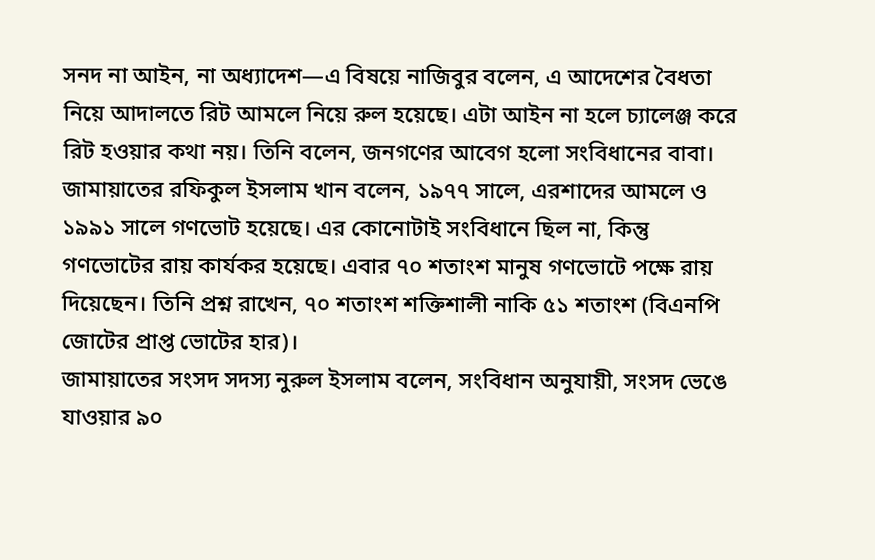সনদ না আইন, না অধ্যাদেশ—এ বিষয়ে নাজিবুর বলেন, এ আদেশের বৈধতা নিয়ে আদালতে রিট আমলে নিয়ে রুল হয়েছে। এটা আইন না হলে চ্যালেঞ্জ করে রিট হওয়ার কথা নয়। তিনি বলেন, জনগণের আবেগ হলো সংবিধানের বাবা।
জামায়াতের রফিকুল ইসলাম খান বলেন, ১৯৭৭ সালে, এরশাদের আমলে ও ১৯৯১ সালে গণভোট হয়েছে। এর কোনোটাই সংবিধানে ছিল না, কিন্তু গণভোটের রায় কার্যকর হয়েছে। এবার ৭০ শতাংশ মানুষ গণভোটে পক্ষে রায় দিয়েছেন। তিনি প্রশ্ন রাখেন, ৭০ শতাংশ শক্তিশালী নাকি ৫১ শতাংশ (বিএনপি জোটের প্রাপ্ত ভোটের হার)।
জামায়াতের সংসদ সদস্য নুরুল ইসলাম বলেন, সংবিধান অনুযায়ী, সংসদ ভেঙে যাওয়ার ৯০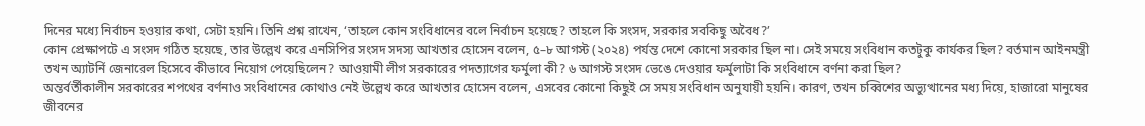দিনের মধ্যে নির্বাচন হওয়ার কথা, সেটা হয়নি। তিনি প্রশ্ন রাখেন, ‘তাহলে কোন সংবিধানের বলে নির্বাচন হয়েছে? তাহলে কি সংসদ, সরকার সবকিছু অবৈধ?’
কোন প্রেক্ষাপটে এ সংসদ গঠিত হয়েছে, তার উল্লেখ করে এনসিপির সংসদ সদস্য আখতার হোসেন বলেন, ৫–৮ আগস্ট (২০২৪) পর্যন্ত দেশে কোনো সরকার ছিল না। সেই সময়ে সংবিধান কতটুকু কার্যকর ছিল? বর্তমান আইনমন্ত্রী তখন অ্যাটর্নি জেনারেল হিসেবে কীভাবে নিয়োগ পেয়েছিলেন? আওয়ামী লীগ সরকারের পদত্যাগের ফর্মুলা কী? ৬ আগস্ট সংসদ ভেঙে দেওয়ার ফর্মুলাটা কি সংবিধানে বর্ণনা করা ছিল?
অন্তর্বর্তীকালীন সরকারের শপথের বর্ণনাও সংবিধানের কোথাও নেই উল্লেখ করে আখতার হোসেন বলেন, এসবের কোনো কিছুই সে সময় সংবিধান অনুযায়ী হয়নি। কারণ, তখন চব্বিশের অভ্যুত্থানের মধ্য দিয়ে, হাজারো মানুষের জীবনের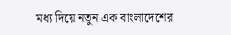মধ্য দিয়ে নতুন এক বাংলাদেশের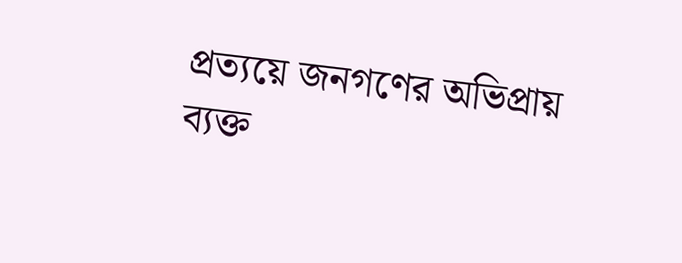প্রত্যয়ে জনগণের অভিপ্রায় ব্যক্ত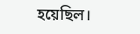হয়েছিল।